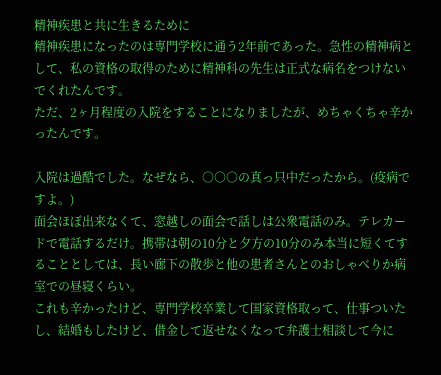精神疾患と共に生きるために
精神疾患になったのは専門学校に通う2年前であった。急性の精神病として、私の資格の取得のために精神科の先生は正式な病名をつけないでくれたんです。
ただ、2ヶ月程度の入院をすることになりましたが、めちゃくちゃ辛かったんです。

入院は過酷でした。なぜなら、○○○の真っ只中だったから。(疫病ですよ。)
面会ほぼ出来なくて、窓越しの面会で話しは公衆電話のみ。テレカードで電話するだけ。携帯は朝の10分と夕方の10分のみ本当に短くてすることとしては、長い廊下の散歩と他の患者さんとのおしゃべりか病室での昼寝くらい。
これも辛かったけど、専門学校卒業して国家資格取って、仕事ついたし、結婚もしたけど、借金して返せなくなって弁護士相談して今に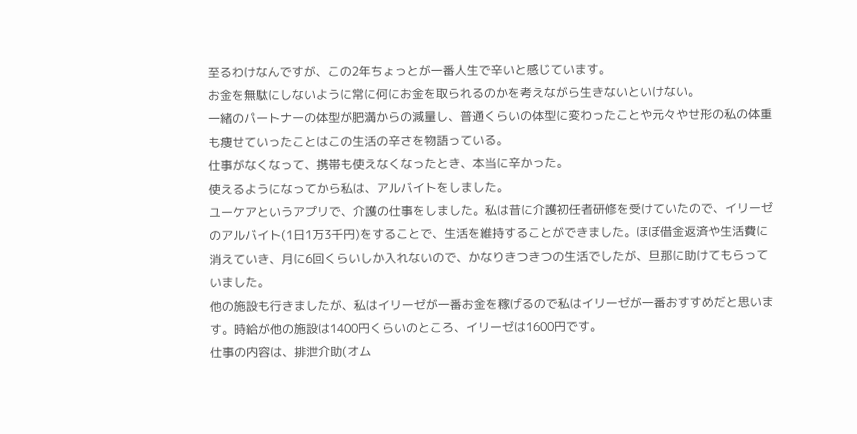至るわけなんですが、この2年ちょっとが一番人生で辛いと感じています。
お金を無駄にしないように常に何にお金を取られるのかを考えながら生きないといけない。
一緒のパートナーの体型が肥満からの減量し、普通くらいの体型に変わったことや元々やせ形の私の体重も痩せていったことはこの生活の辛さを物語っている。
仕事がなくなって、携帯も使えなくなったとき、本当に辛かった。
使えるようになってから私は、アルバイトをしました。
ユーケアというアプリで、介護の仕事をしました。私は昔に介護初任者研修を受けていたので、イリーゼのアルバイト(1日1万3千円)をすることで、生活を維持することができました。ほぼ借金返済や生活費に消えていき、月に6回くらいしか入れないので、かなりきつきつの生活でしたが、旦那に助けてもらっていました。
他の施設も行きましたが、私はイリーゼが一番お金を稼げるので私はイリーゼが一番おすすめだと思います。時給が他の施設は1400円くらいのところ、イリーゼは1600円です。
仕事の内容は、排泄介助(オム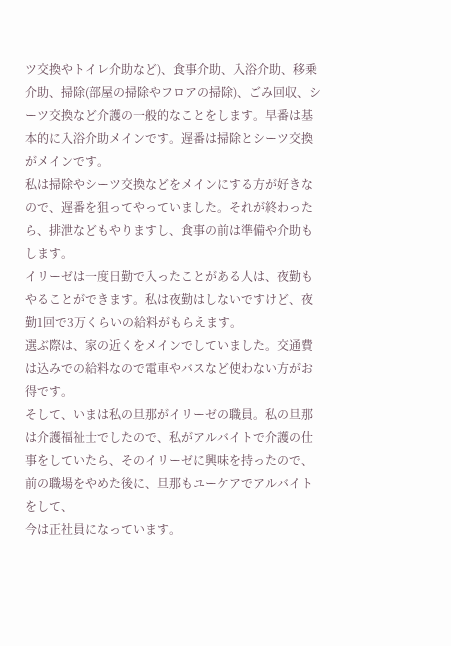ツ交換やトイレ介助など)、食事介助、入浴介助、移乗介助、掃除(部屋の掃除やフロアの掃除)、ごみ回収、シーツ交換など介護の一般的なことをします。早番は基本的に入浴介助メインです。遅番は掃除とシーツ交換がメインです。
私は掃除やシーツ交換などをメインにする方が好きなので、遅番を狙ってやっていました。それが終わったら、排泄などもやりますし、食事の前は準備や介助もします。
イリーゼは一度日勤で入ったことがある人は、夜勤もやることができます。私は夜勤はしないですけど、夜勤1回で3万くらいの給料がもらえます。
選ぶ際は、家の近くをメインでしていました。交通費は込みでの給料なので電車やバスなど使わない方がお得です。
そして、いまは私の旦那がイリーゼの職員。私の旦那は介護福祉士でしたので、私がアルバイトで介護の仕事をしていたら、そのイリーゼに興味を持ったので、前の職場をやめた後に、旦那もユーケアでアルバイトをして、
今は正社員になっています。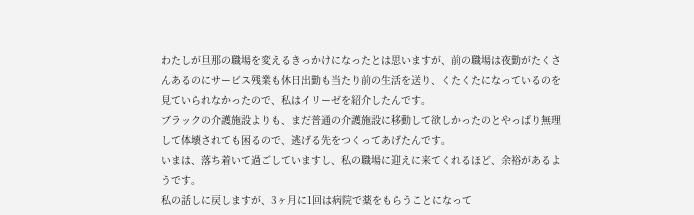わたしが旦那の職場を変えるきっかけになったとは思いますが、前の職場は夜勤がたくさんあるのにサービス残業も休日出勤も当たり前の生活を送り、くたくたになっているのを見ていられなかったので、私はイリーゼを紹介したんです。
ブラックの介護施設よりも、まだ普通の介護施設に移動して欲しかったのとやっぱり無理して体壊されても困るので、逃げる先をつくってあげたんです。
いまは、落ち着いて過ごしていますし、私の職場に迎えに来てくれるほど、余裕があるようです。
私の話しに戻しますが、3ヶ月に1回は病院で薬をもらうことになって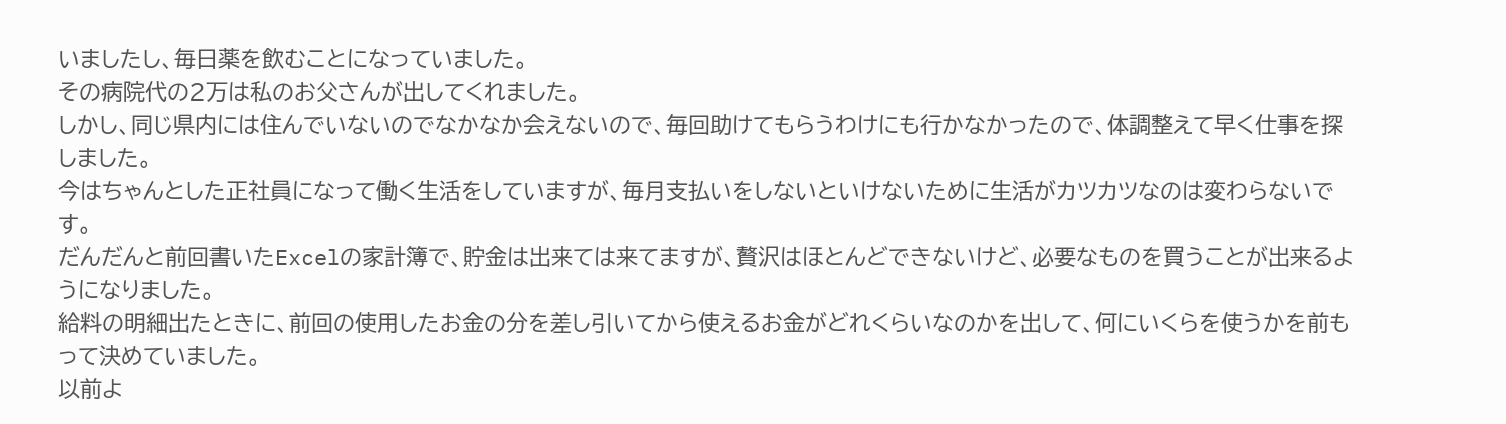いましたし、毎日薬を飲むことになっていました。
その病院代の2万は私のお父さんが出してくれました。
しかし、同じ県内には住んでいないのでなかなか会えないので、毎回助けてもらうわけにも行かなかったので、体調整えて早く仕事を探しました。
今はちゃんとした正社員になって働く生活をしていますが、毎月支払いをしないといけないために生活がカツカツなのは変わらないです。
だんだんと前回書いたExcelの家計簿で、貯金は出来ては来てますが、贅沢はほとんどできないけど、必要なものを買うことが出来るようになりました。
給料の明細出たときに、前回の使用したお金の分を差し引いてから使えるお金がどれくらいなのかを出して、何にいくらを使うかを前もって決めていました。
以前よ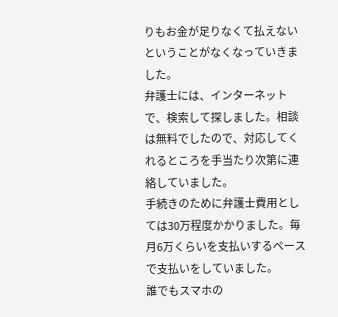りもお金が足りなくて払えないということがなくなっていきました。
弁護士には、インターネットで、検索して探しました。相談は無料でしたので、対応してくれるところを手当たり次第に連絡していました。
手続きのために弁護士費用としては30万程度かかりました。毎月6万くらいを支払いするペースで支払いをしていました。
誰でもスマホの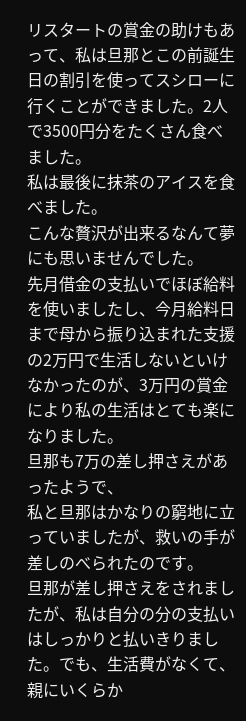リスタートの賞金の助けもあって、私は旦那とこの前誕生日の割引を使ってスシローに行くことができました。2人で3500円分をたくさん食べました。
私は最後に抹茶のアイスを食べました。
こんな贅沢が出来るなんて夢にも思いませんでした。
先月借金の支払いでほぼ給料を使いましたし、今月給料日まで母から振り込まれた支援の2万円で生活しないといけなかったのが、3万円の賞金により私の生活はとても楽になりました。
旦那も7万の差し押さえがあったようで、
私と旦那はかなりの窮地に立っていましたが、救いの手が差しのべられたのです。
旦那が差し押さえをされましたが、私は自分の分の支払いはしっかりと払いきりました。でも、生活費がなくて、親にいくらか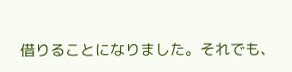借りることになりました。それでも、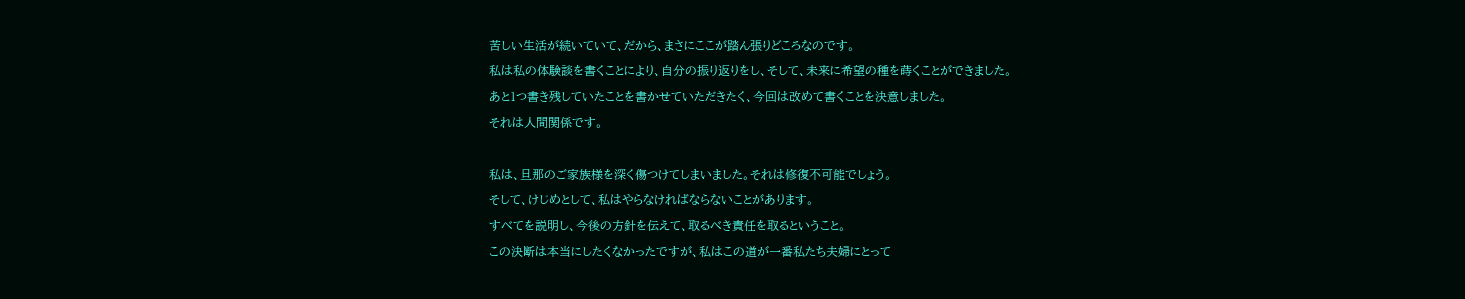苦しい生活が続いていて、だから、まさにここが踏ん張りどころなのです。
私は私の体験談を書くことにより、自分の振り返りをし、そして、未来に希望の種を蒔くことができました。
あと1つ書き残していたことを書かせていただきたく、今回は改めて書くことを決意しました。
それは人間関係です。

私は、旦那のご家族様を深く傷つけてしまいました。それは修復不可能でしょう。
そして、けじめとして、私はやらなければならないことがあります。
すべてを説明し、今後の方針を伝えて、取るべき責任を取るということ。
この決断は本当にしたくなかったですが、私はこの道が一番私たち夫婦にとって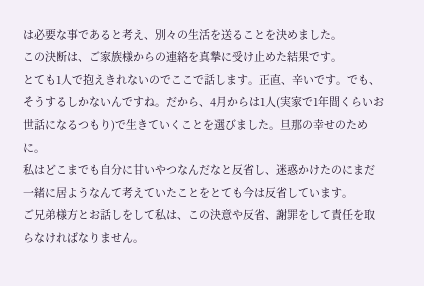は必要な事であると考え、別々の生活を送ることを決めました。
この決断は、ご家族様からの連絡を真摯に受け止めた結果です。
とても1人で抱えきれないのでここで話します。正直、辛いです。でも、そうするしかないんですね。だから、4月からは1人(実家で1年間くらいお世話になるつもり)で生きていくことを選びました。旦那の幸せのために。
私はどこまでも自分に甘いやつなんだなと反省し、迷惑かけたのにまだ一緒に居ようなんて考えていたことをとても今は反省しています。
ご兄弟様方とお話しをして私は、この決意や反省、謝罪をして責任を取らなければなりません。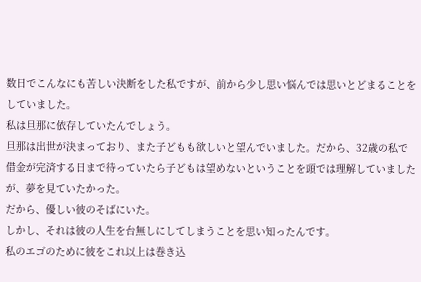数日でこんなにも苦しい決断をした私ですが、前から少し思い悩んでは思いとどまることをしていました。
私は旦那に依存していたんでしょう。
旦那は出世が決まっており、また子どもも欲しいと望んでいました。だから、32歳の私で借金が完済する日まで待っていたら子どもは望めないということを頭では理解していましたが、夢を見ていたかった。
だから、優しい彼のそばにいた。
しかし、それは彼の人生を台無しにしてしまうことを思い知ったんです。
私のエゴのために彼をこれ以上は巻き込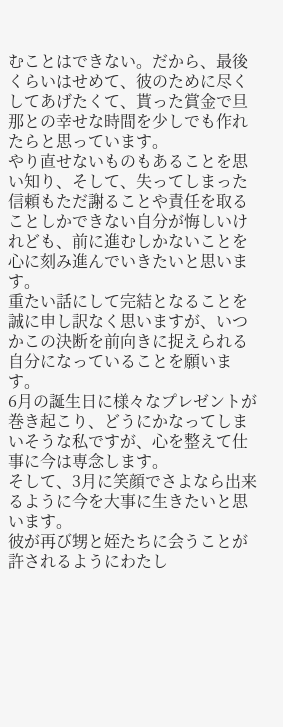むことはできない。だから、最後くらいはせめて、彼のために尽くしてあげたくて、貰った賞金で旦那との幸せな時間を少しでも作れたらと思っています。
やり直せないものもあることを思い知り、そして、失ってしまった信頼もただ謝ることや責任を取ることしかできない自分が悔しいけれども、前に進むしかないことを心に刻み進んでいきたいと思います。
重たい話にして完結となることを誠に申し訳なく思いますが、いつかこの決断を前向きに捉えられる自分になっていることを願います。
6月の誕生日に様々なプレゼントが巻き起こり、どうにかなってしまいそうな私ですが、心を整えて仕事に今は専念します。
そして、3月に笑顔でさよなら出来るように今を大事に生きたいと思います。
彼が再び甥と姪たちに会うことが許されるようにわたし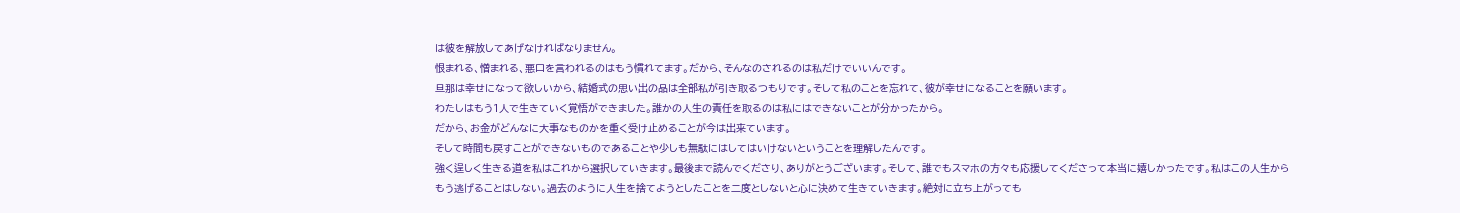は彼を解放してあげなければなりません。
恨まれる、憎まれる、悪口を言われるのはもう慣れてます。だから、そんなのされるのは私だけでいいんです。
旦那は幸せになって欲しいから、結婚式の思い出の品は全部私が引き取るつもりです。そして私のことを忘れて、彼が幸せになることを願います。
わたしはもう1人で生きていく覚悟ができました。誰かの人生の責任を取るのは私にはできないことが分かったから。
だから、お金がどんなに大事なものかを重く受け止めることが今は出来ています。
そして時間も戻すことができないものであることや少しも無駄にはしてはいけないということを理解したんです。
強く逞しく生きる道を私はこれから選択していきます。最後まで読んでくださり、ありがとうございます。そして、誰でもスマホの方々も応援してくださって本当に嬉しかったです。私はこの人生からもう逃げることはしない。過去のように人生を捨てようとしたことを二度としないと心に決めて生きていきます。絶対に立ち上がっても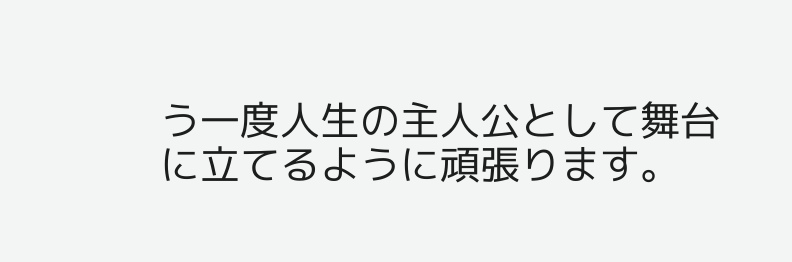う一度人生の主人公として舞台に立てるように頑張ります。